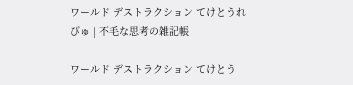ワールド デストラクション てけとうれびゅ | 不毛な思考の雑記帳

ワールド デストラクション てけとう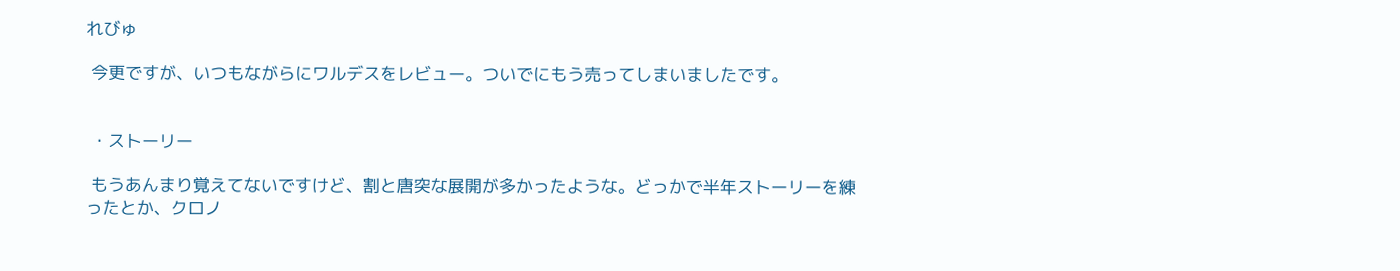れびゅ

 今更ですが、いつもながらにワルデスをレビュー。ついでにもう売ってしまいましたです。


 ・ストーリー

 もうあんまり覚えてないですけど、割と唐突な展開が多かったような。どっかで半年ストーリーを練ったとか、クロノ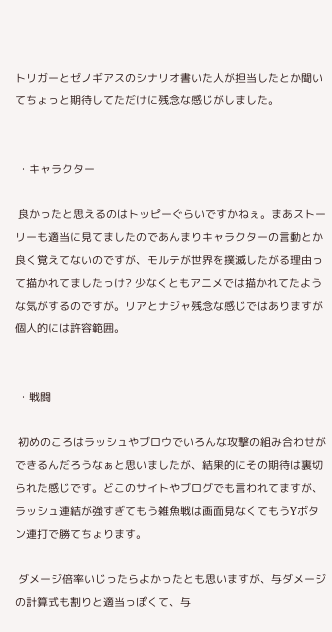トリガーとゼノギアスのシナリオ書いた人が担当したとか聞いてちょっと期待してただけに残念な感じがしました。


 ・キャラクター

 良かったと思えるのはトッピーぐらいですかねぇ。まあストーリーも適当に見てましたのであんまりキャラクターの言動とか良く覚えてないのですが、モルテが世界を撲滅したがる理由って描かれてましたっけ? 少なくともアニメでは描かれてたような気がするのですが。リアとナジャ残念な感じではありますが個人的には許容範囲。


 ・戦闘

 初めのころはラッシュやブロウでいろんな攻撃の組み合わせができるんだろうなぁと思いましたが、結果的にその期待は裏切られた感じです。どこのサイトやブログでも言われてますが、ラッシュ連結が強すぎてもう雑魚戦は画面見なくてもうYボタン連打で勝てちょります。

 ダメージ倍率いじったらよかったとも思いますが、与ダメージの計算式も割りと適当っぽくて、与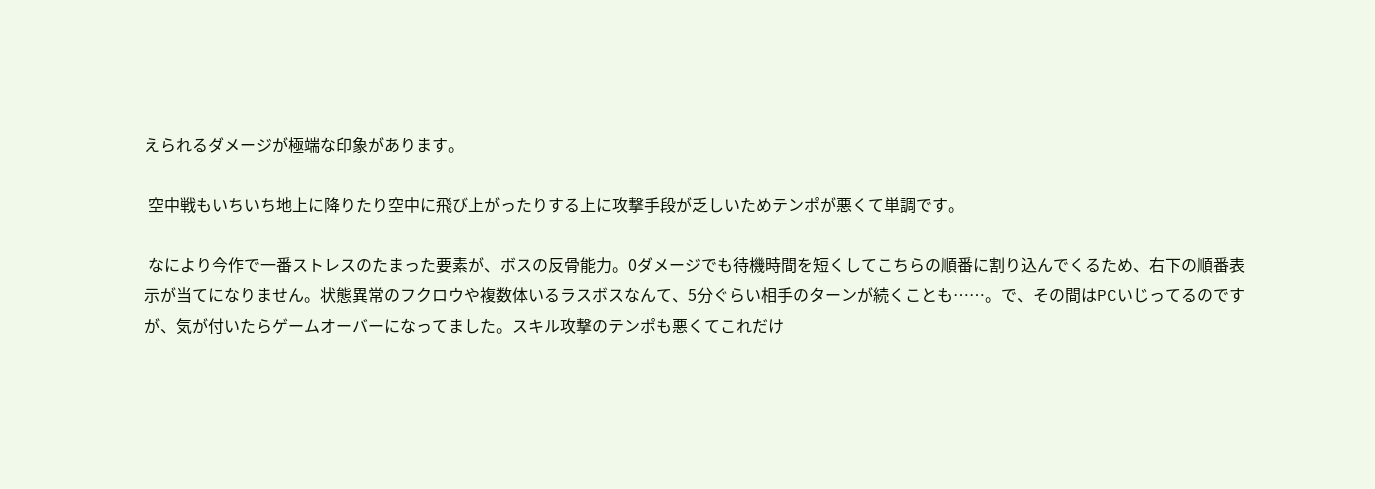えられるダメージが極端な印象があります。

 空中戦もいちいち地上に降りたり空中に飛び上がったりする上に攻撃手段が乏しいためテンポが悪くて単調です。

 なにより今作で一番ストレスのたまった要素が、ボスの反骨能力。0ダメージでも待機時間を短くしてこちらの順番に割り込んでくるため、右下の順番表示が当てになりません。状態異常のフクロウや複数体いるラスボスなんて、5分ぐらい相手のターンが続くことも……。で、その間はPCいじってるのですが、気が付いたらゲームオーバーになってました。スキル攻撃のテンポも悪くてこれだけ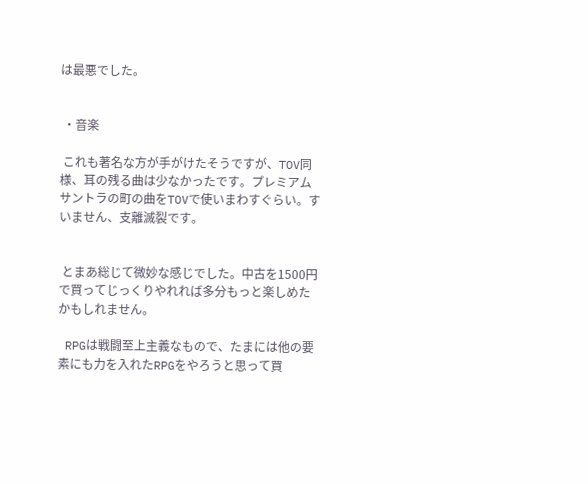は最悪でした。


 ・音楽

 これも著名な方が手がけたそうですが、TOV同様、耳の残る曲は少なかったです。プレミアムサントラの町の曲をTOVで使いまわすぐらい。すいません、支離滅裂です。


 とまあ総じて微妙な感じでした。中古を1500円で買ってじっくりやれれば多分もっと楽しめたかもしれません。

 RPGは戦闘至上主義なもので、たまには他の要素にも力を入れたRPGをやろうと思って買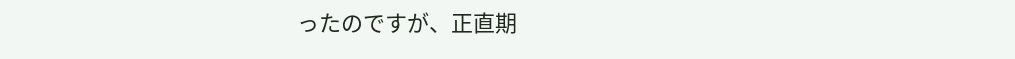ったのですが、正直期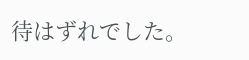待はずれでした。